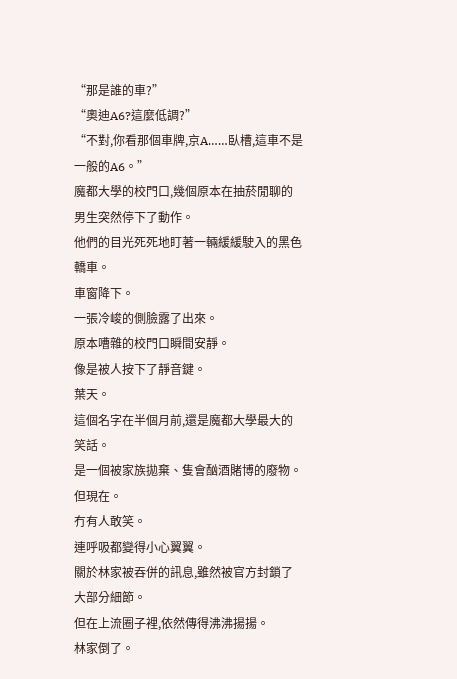“那是誰的車?”
“奧迪A6?這麼低調?”
“不對,你看那個車牌,京A……臥槽,這車不是一般的A6。”
魔都大學的校門口,幾個原本在抽菸閒聊的男生突然停下了動作。
他們的目光死死地盯著一輛緩緩駛入的黑色轎車。
車窗降下。
一張冷峻的側臉露了出來。
原本嘈雜的校門口瞬間安靜。
像是被人按下了靜音鍵。
葉天。
這個名字在半個月前,還是魔都大學最大的笑話。
是一個被家族拋棄、隻會酗酒賭博的廢物。
但現在。
冇有人敢笑。
連呼吸都變得小心翼翼。
關於林家被吞併的訊息,雖然被官方封鎖了大部分細節。
但在上流圈子裡,依然傳得沸沸揚揚。
林家倒了。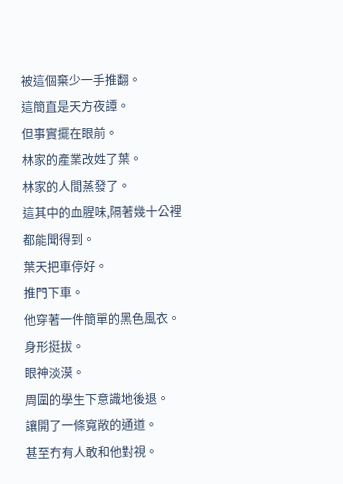被這個棄少一手推翻。
這簡直是天方夜譚。
但事實擺在眼前。
林家的產業改姓了葉。
林家的人間蒸發了。
這其中的血腥味,隔著幾十公裡都能聞得到。
葉天把車停好。
推門下車。
他穿著一件簡單的黑色風衣。
身形挺拔。
眼神淡漠。
周圍的學生下意識地後退。
讓開了一條寬敞的通道。
甚至冇有人敢和他對視。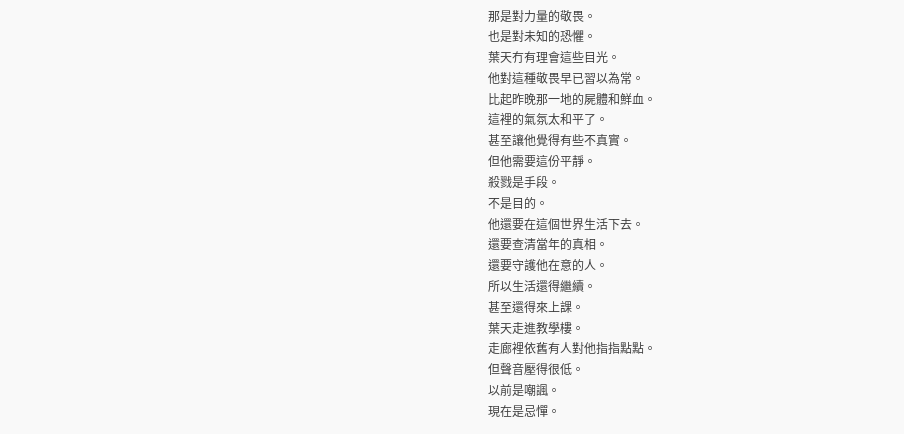那是對力量的敬畏。
也是對未知的恐懼。
葉天冇有理會這些目光。
他對這種敬畏早已習以為常。
比起昨晚那一地的屍體和鮮血。
這裡的氣氛太和平了。
甚至讓他覺得有些不真實。
但他需要這份平靜。
殺戮是手段。
不是目的。
他還要在這個世界生活下去。
還要查清當年的真相。
還要守護他在意的人。
所以生活還得繼續。
甚至還得來上課。
葉天走進教學樓。
走廊裡依舊有人對他指指點點。
但聲音壓得很低。
以前是嘲諷。
現在是忌憚。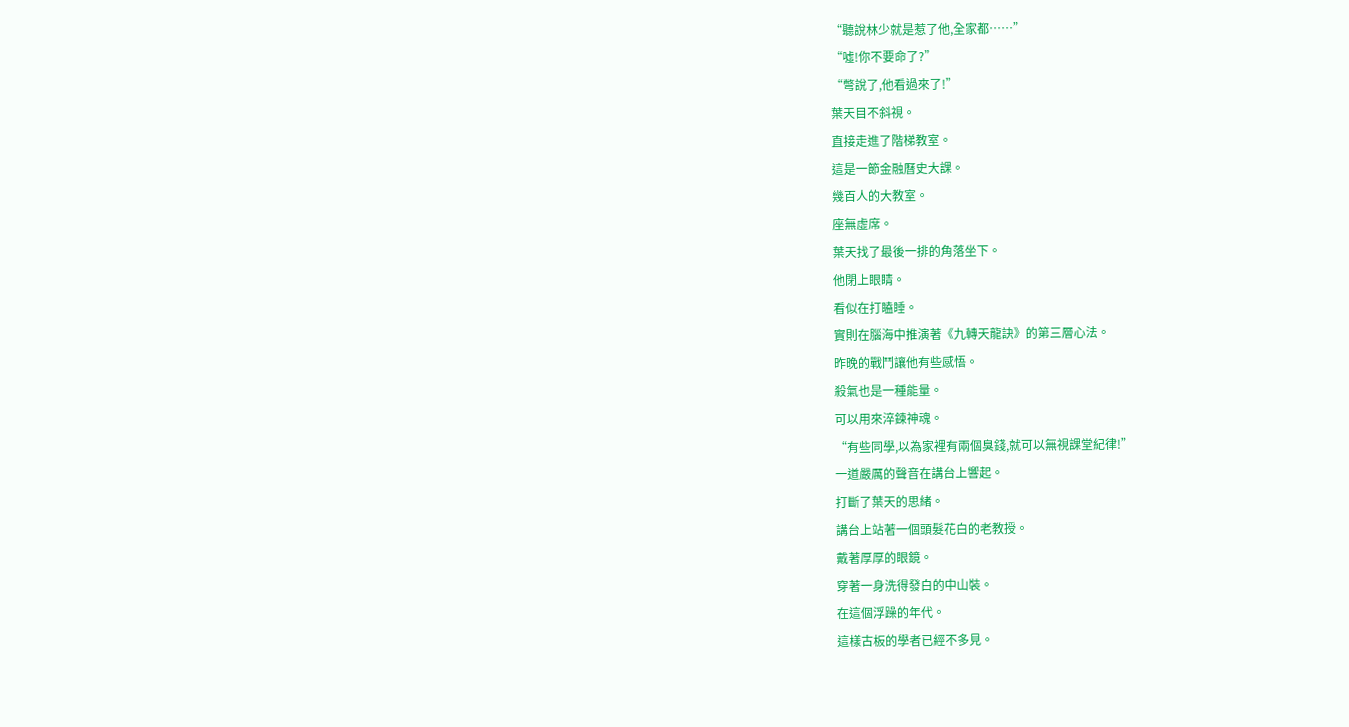“聽說林少就是惹了他,全家都……”
“噓!你不要命了?”
“彆說了,他看過來了!”
葉天目不斜視。
直接走進了階梯教室。
這是一節金融曆史大課。
幾百人的大教室。
座無虛席。
葉天找了最後一排的角落坐下。
他閉上眼睛。
看似在打瞌睡。
實則在腦海中推演著《九轉天龍訣》的第三層心法。
昨晚的戰鬥讓他有些感悟。
殺氣也是一種能量。
可以用來淬鍊神魂。
“有些同學,以為家裡有兩個臭錢,就可以無視課堂紀律!”
一道嚴厲的聲音在講台上響起。
打斷了葉天的思緒。
講台上站著一個頭髮花白的老教授。
戴著厚厚的眼鏡。
穿著一身洗得發白的中山裝。
在這個浮躁的年代。
這樣古板的學者已經不多見。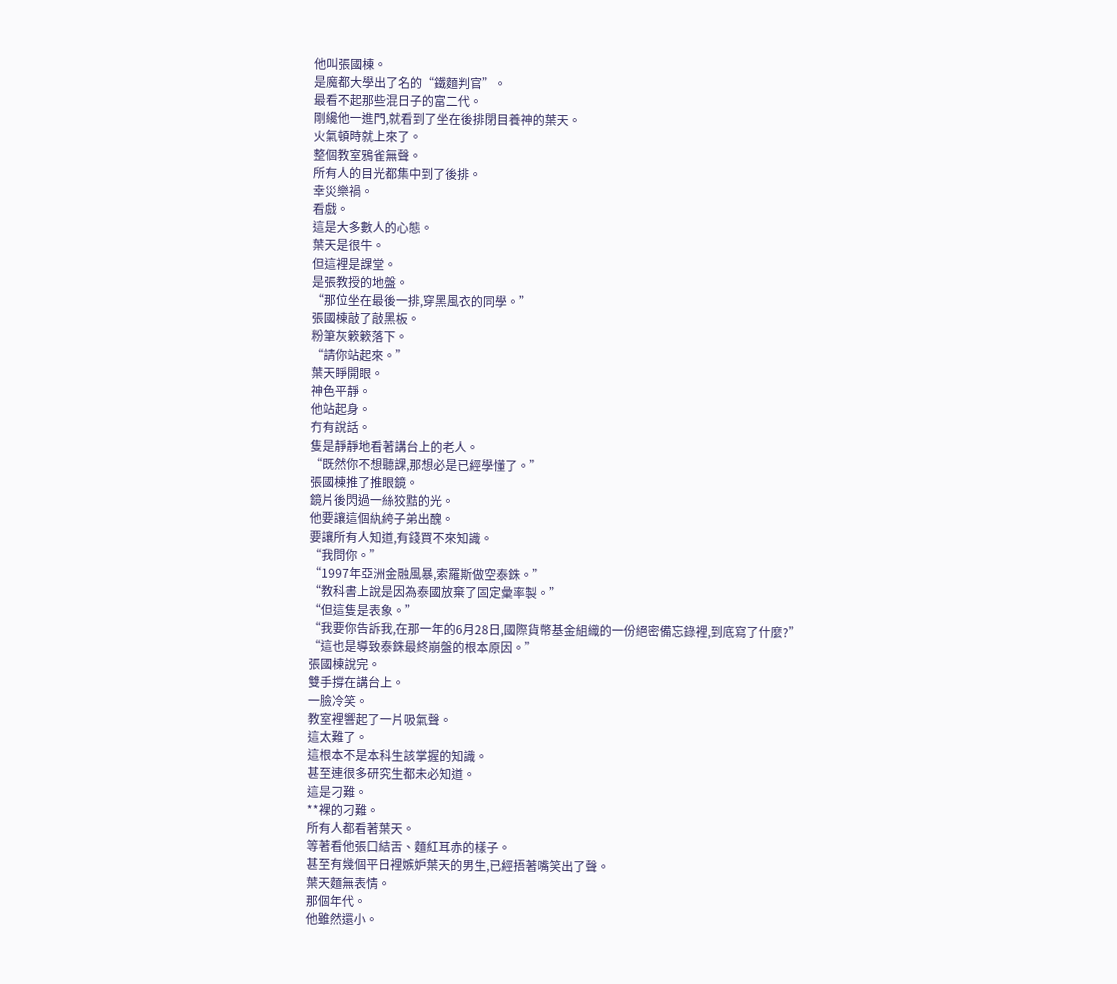他叫張國棟。
是魔都大學出了名的“鐵麵判官”。
最看不起那些混日子的富二代。
剛纔他一進門,就看到了坐在後排閉目養神的葉天。
火氣頓時就上來了。
整個教室鴉雀無聲。
所有人的目光都集中到了後排。
幸災樂禍。
看戲。
這是大多數人的心態。
葉天是很牛。
但這裡是課堂。
是張教授的地盤。
“那位坐在最後一排,穿黑風衣的同學。”
張國棟敲了敲黑板。
粉筆灰簌簌落下。
“請你站起來。”
葉天睜開眼。
神色平靜。
他站起身。
冇有說話。
隻是靜靜地看著講台上的老人。
“既然你不想聽課,那想必是已經學懂了。”
張國棟推了推眼鏡。
鏡片後閃過一絲狡黠的光。
他要讓這個紈絝子弟出醜。
要讓所有人知道,有錢買不來知識。
“我問你。”
“1997年亞洲金融風暴,索羅斯做空泰銖。”
“教科書上說是因為泰國放棄了固定彙率製。”
“但這隻是表象。”
“我要你告訴我,在那一年的6月28日,國際貨幣基金組織的一份絕密備忘錄裡,到底寫了什麼?”
“這也是導致泰銖最終崩盤的根本原因。”
張國棟說完。
雙手撐在講台上。
一臉冷笑。
教室裡響起了一片吸氣聲。
這太難了。
這根本不是本科生該掌握的知識。
甚至連很多研究生都未必知道。
這是刁難。
**裸的刁難。
所有人都看著葉天。
等著看他張口結舌、麵紅耳赤的樣子。
甚至有幾個平日裡嫉妒葉天的男生,已經捂著嘴笑出了聲。
葉天麵無表情。
那個年代。
他雖然還小。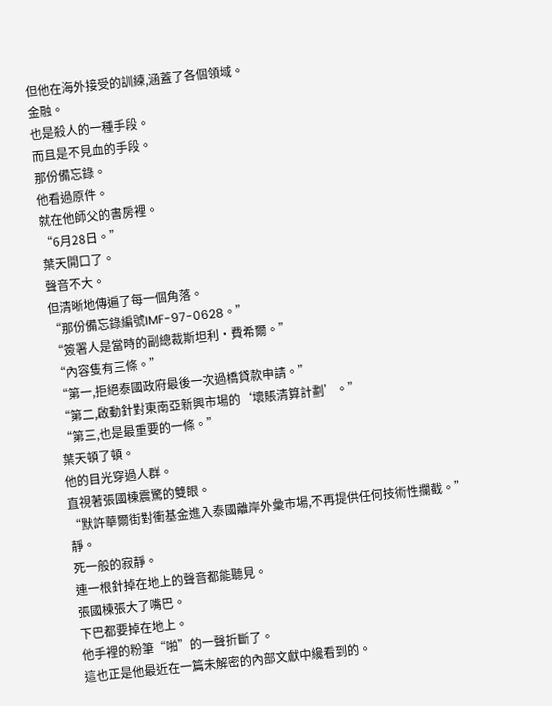但他在海外接受的訓練,涵蓋了各個領域。
金融。
也是殺人的一種手段。
而且是不見血的手段。
那份備忘錄。
他看過原件。
就在他師父的書房裡。
“6月28日。”
葉天開口了。
聲音不大。
但清晰地傳遍了每一個角落。
“那份備忘錄編號IMF-97-0628。”
“簽署人是當時的副總裁斯坦利·費希爾。”
“內容隻有三條。”
“第一,拒絕泰國政府最後一次過橋貸款申請。”
“第二,啟動針對東南亞新興市場的‘壞賬清算計劃’。”
“第三,也是最重要的一條。”
葉天頓了頓。
他的目光穿過人群。
直視著張國棟震驚的雙眼。
“默許華爾街對衝基金進入泰國離岸外彙市場,不再提供任何技術性攔截。”
靜。
死一般的寂靜。
連一根針掉在地上的聲音都能聽見。
張國棟張大了嘴巴。
下巴都要掉在地上。
他手裡的粉筆“啪”的一聲折斷了。
這也正是他最近在一篇未解密的內部文獻中纔看到的。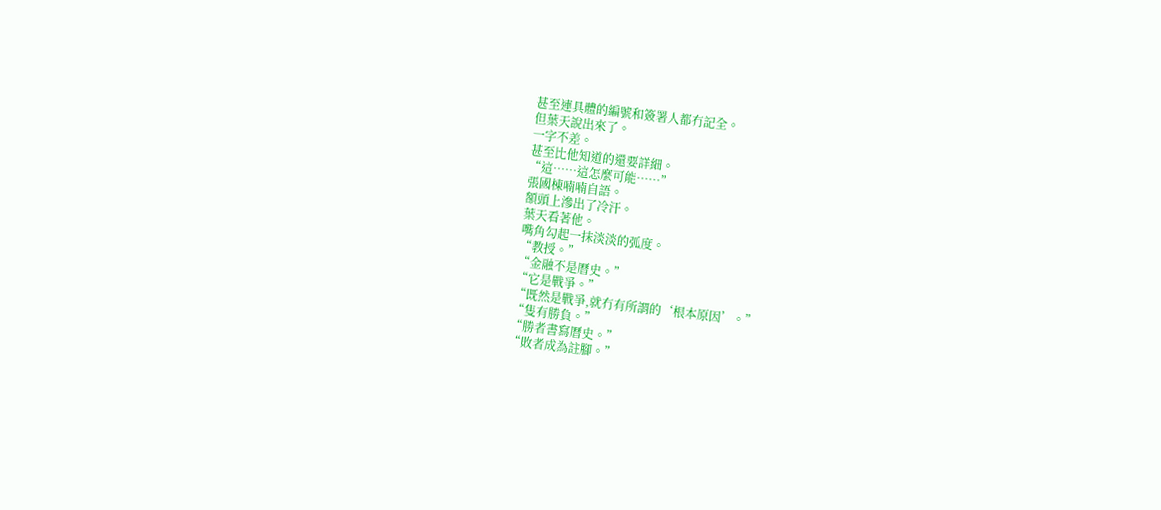甚至連具體的編號和簽署人都冇記全。
但葉天說出來了。
一字不差。
甚至比他知道的還要詳細。
“這……這怎麼可能……”
張國棟喃喃自語。
額頭上滲出了冷汗。
葉天看著他。
嘴角勾起一抹淡淡的弧度。
“教授。”
“金融不是曆史。”
“它是戰爭。”
“既然是戰爭,就冇有所謂的‘根本原因’。”
“隻有勝負。”
“勝者書寫曆史。”
“敗者成為註腳。”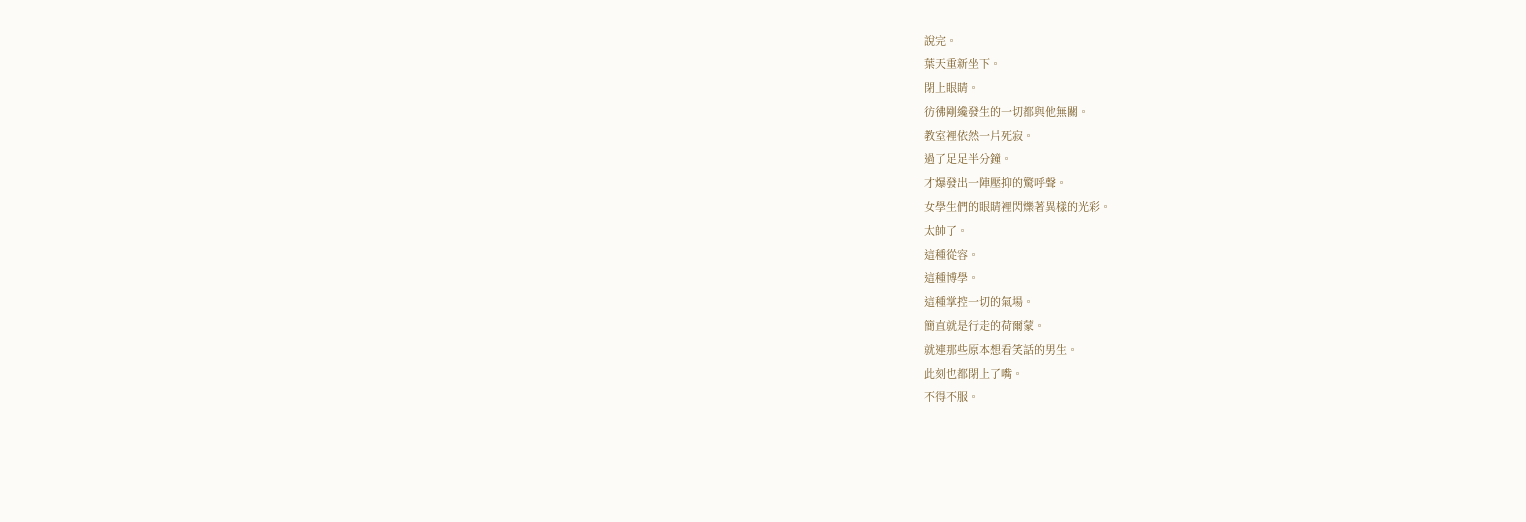說完。
葉天重新坐下。
閉上眼睛。
彷彿剛纔發生的一切都與他無關。
教室裡依然一片死寂。
過了足足半分鐘。
才爆發出一陣壓抑的驚呼聲。
女學生們的眼睛裡閃爍著異樣的光彩。
太帥了。
這種從容。
這種博學。
這種掌控一切的氣場。
簡直就是行走的荷爾蒙。
就連那些原本想看笑話的男生。
此刻也都閉上了嘴。
不得不服。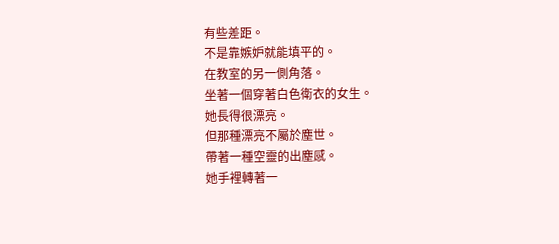有些差距。
不是靠嫉妒就能填平的。
在教室的另一側角落。
坐著一個穿著白色衛衣的女生。
她長得很漂亮。
但那種漂亮不屬於塵世。
帶著一種空靈的出塵感。
她手裡轉著一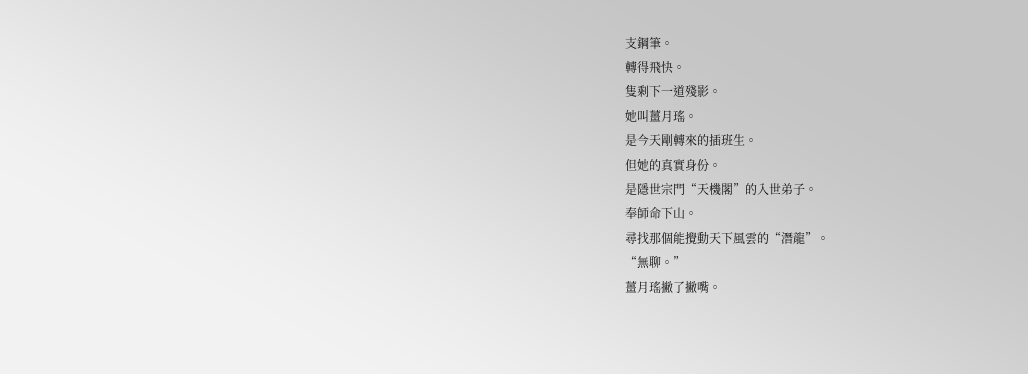支鋼筆。
轉得飛快。
隻剩下一道殘影。
她叫薑月瑤。
是今天剛轉來的插班生。
但她的真實身份。
是隱世宗門“天機閣”的入世弟子。
奉師命下山。
尋找那個能攪動天下風雲的“潛龍”。
“無聊。”
薑月瑤撇了撇嘴。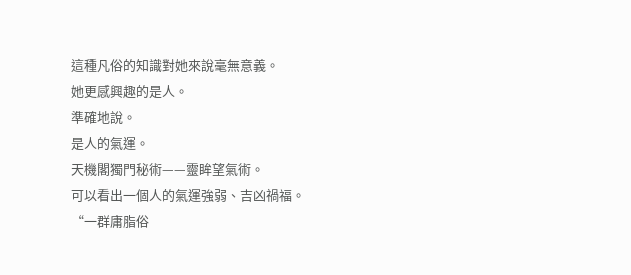這種凡俗的知識對她來說毫無意義。
她更感興趣的是人。
準確地說。
是人的氣運。
天機閣獨門秘術——靈眸望氣術。
可以看出一個人的氣運強弱、吉凶禍福。
“一群庸脂俗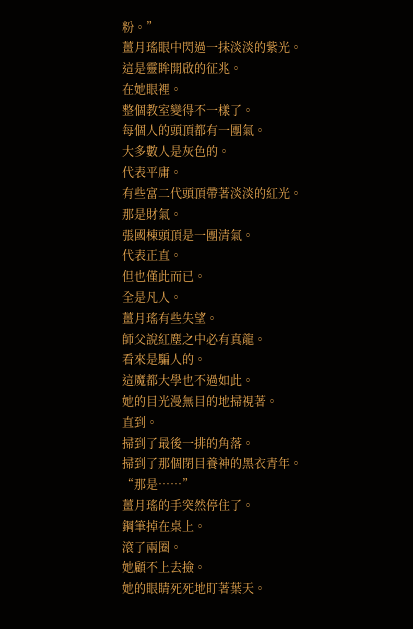粉。”
薑月瑤眼中閃過一抹淡淡的紫光。
這是靈眸開啟的征兆。
在她眼裡。
整個教室變得不一樣了。
每個人的頭頂都有一團氣。
大多數人是灰色的。
代表平庸。
有些富二代頭頂帶著淡淡的紅光。
那是財氣。
張國棟頭頂是一團清氣。
代表正直。
但也僅此而已。
全是凡人。
薑月瑤有些失望。
師父說紅塵之中必有真龍。
看來是騙人的。
這魔都大學也不過如此。
她的目光漫無目的地掃視著。
直到。
掃到了最後一排的角落。
掃到了那個閉目養神的黑衣青年。
“那是……”
薑月瑤的手突然停住了。
鋼筆掉在桌上。
滾了兩圈。
她顧不上去撿。
她的眼睛死死地盯著葉天。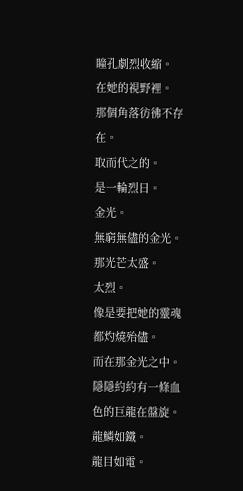瞳孔劇烈收縮。
在她的視野裡。
那個角落彷彿不存在。
取而代之的。
是一輪烈日。
金光。
無窮無儘的金光。
那光芒太盛。
太烈。
像是要把她的靈魂都灼燒殆儘。
而在那金光之中。
隱隱約約有一條血色的巨龍在盤旋。
龍鱗如鐵。
龍目如電。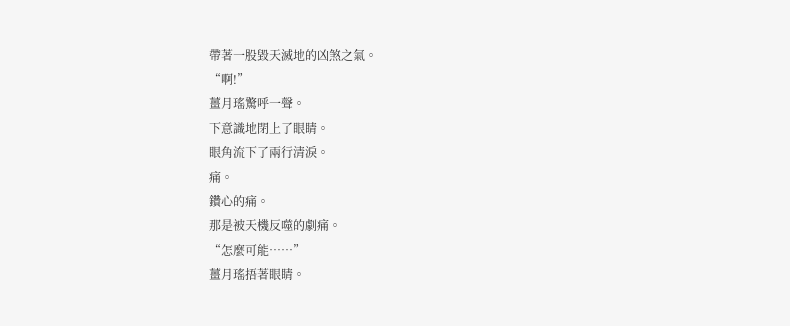帶著一股毀天滅地的凶煞之氣。
“啊!”
薑月瑤驚呼一聲。
下意識地閉上了眼睛。
眼角流下了兩行清淚。
痛。
鑽心的痛。
那是被天機反噬的劇痛。
“怎麼可能……”
薑月瑤捂著眼睛。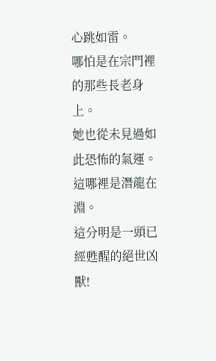心跳如雷。
哪怕是在宗門裡的那些長老身上。
她也從未見過如此恐怖的氣運。
這哪裡是潛龍在淵。
這分明是一頭已經甦醒的絕世凶獸!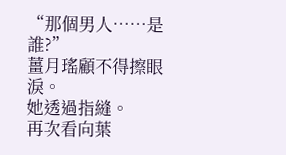“那個男人……是誰?”
薑月瑤顧不得擦眼淚。
她透過指縫。
再次看向葉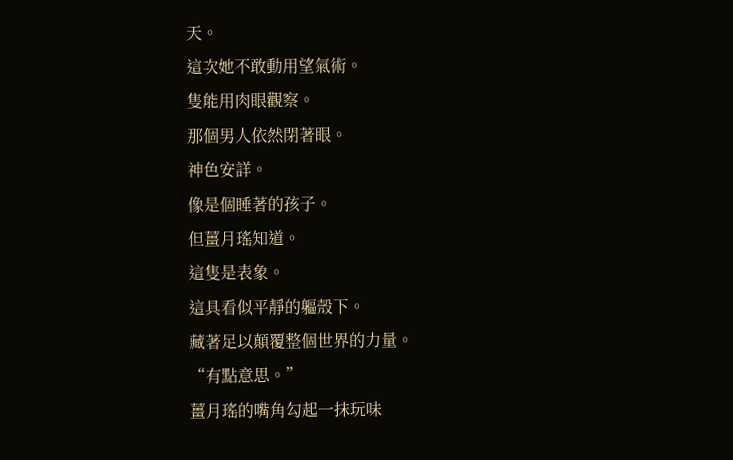天。
這次她不敢動用望氣術。
隻能用肉眼觀察。
那個男人依然閉著眼。
神色安詳。
像是個睡著的孩子。
但薑月瑤知道。
這隻是表象。
這具看似平靜的軀殼下。
藏著足以顛覆整個世界的力量。
“有點意思。”
薑月瑤的嘴角勾起一抹玩味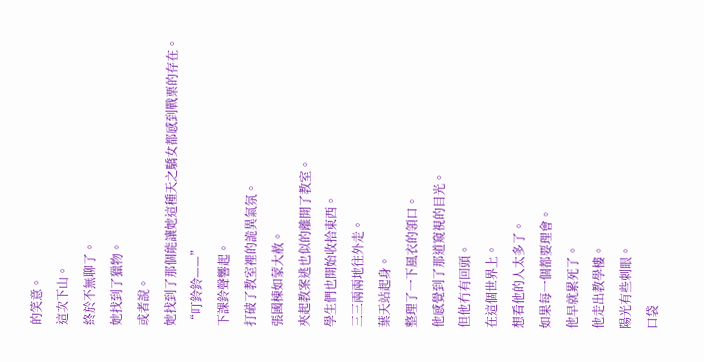的笑意。
這次下山。
終於不無聊了。
她找到了獵物。
或者說。
她找到了那個能讓她這種天之驕女都感到戰栗的存在。
“叮鈴鈴——”
下課鈴聲響起。
打破了教室裡的詭異氣氛。
張國棟如蒙大赦。
夾起教案逃也似的離開了教室。
學生們也開始收拾東西。
三三兩兩地往外走。
葉天站起身。
整理了一下風衣的領口。
他感覺到了那道窺視的目光。
但他冇有回頭。
在這個世界上。
想看他的人太多了。
如果每一個都要理會。
他早就累死了。
他走出教學樓。
陽光有些刺眼。
口袋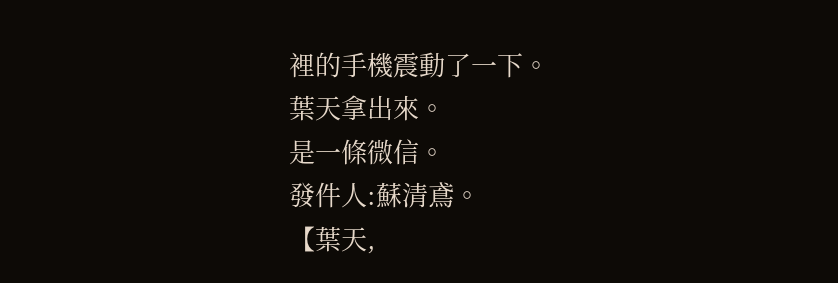裡的手機震動了一下。
葉天拿出來。
是一條微信。
發件人:蘇清鳶。
【葉天,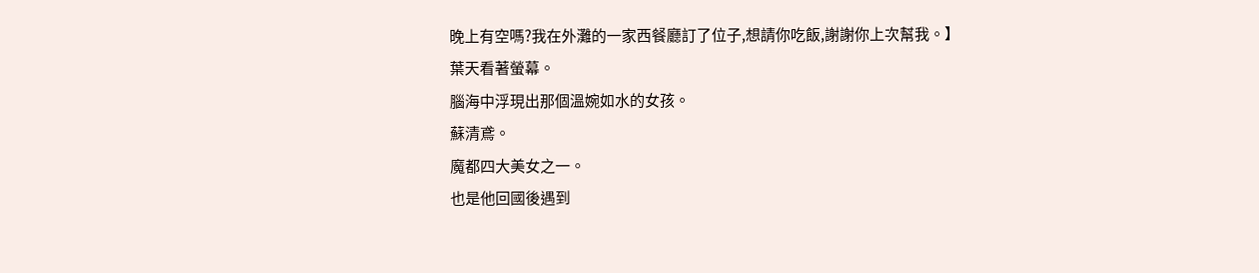晚上有空嗎?我在外灘的一家西餐廳訂了位子,想請你吃飯,謝謝你上次幫我。】
葉天看著螢幕。
腦海中浮現出那個溫婉如水的女孩。
蘇清鳶。
魔都四大美女之一。
也是他回國後遇到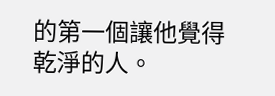的第一個讓他覺得乾淨的人。